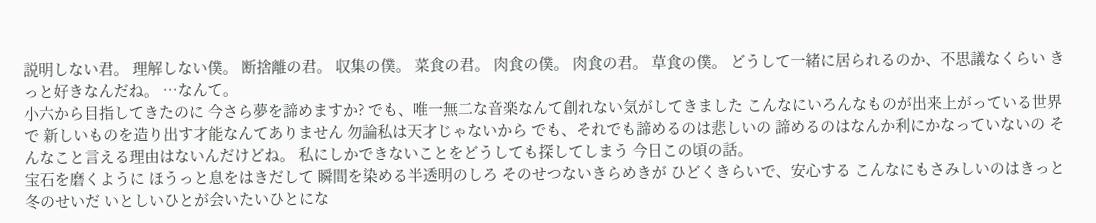説明しない君。 理解しない僕。 断捨離の君。 収集の僕。 菜食の君。 肉食の僕。 肉食の君。 草食の僕。 どうして一緒に居られるのか、不思議なくらい きっと好きなんだね。 …なんて。
小六から目指してきたのに 今さら夢を諦めますか? でも、唯一無二な音楽なんて創れない気がしてきました こんなにいろんなものが出来上がっている世界で 新しいものを造り出す才能なんてありません 勿論私は天才じゃないから でも、それでも諦めるのは悲しいの 諦めるのはなんか利にかなっていないの そんなこと言える理由はないんだけどね。 私にしかできないことをどうしても探してしまう 今日この頃の話。
宝石を磨くように ほうっと息をはきだして 瞬間を染める半透明のしろ そのせつないきらめきが ひどくきらいで、安心する こんなにもさみしいのはきっと冬のせいだ いとしいひとが会いたいひとにな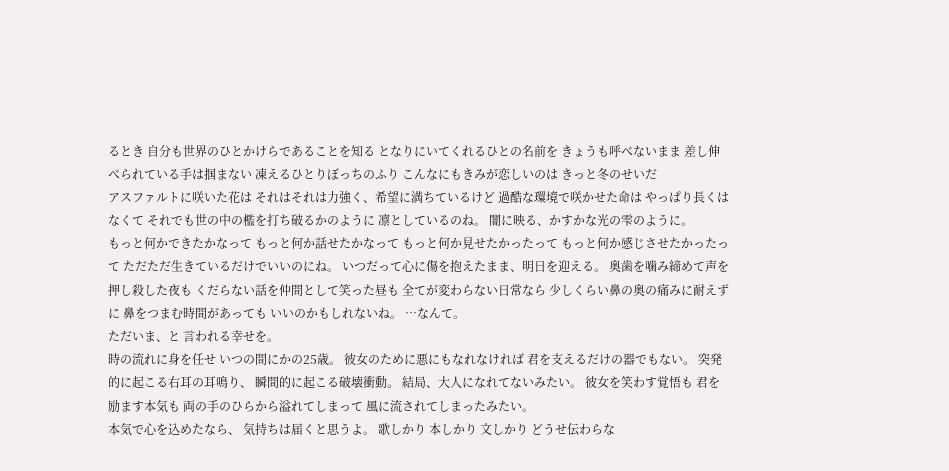るとき 自分も世界のひとかけらであることを知る となりにいてくれるひとの名前を きょうも呼べないまま 差し伸べられている手は掴まない 凍えるひとりぼっちのふり こんなにもきみが恋しいのは きっと冬のせいだ
アスファルトに咲いた花は それはそれは力強く、希望に満ちているけど 過酷な環境で咲かせた命は やっぱり長くはなくて それでも世の中の檻を打ち破るかのように 凛としているのね。 闇に映る、かすかな光の雫のように。
もっと何かできたかなって もっと何か話せたかなって もっと何か見せたかったって もっと何か感じさせたかったって ただただ生きているだけでいいのにね。 いつだって心に傷を抱えたまま、明日を迎える。 奥歯を噛み締めて声を押し殺した夜も くだらない話を仲間として笑った昼も 全てが変わらない日常なら 少しくらい鼻の奥の痛みに耐えずに 鼻をつまむ時間があっても いいのかもしれないね。 …なんて。
ただいま、と 言われる幸せを。
時の流れに身を任せ いつの間にかの25歳。 彼女のために悪にもなれなければ 君を支えるだけの器でもない。 突発的に起こる右耳の耳鳴り、 瞬間的に起こる破壊衝動。 結局、大人になれてないみたい。 彼女を笑わす覚悟も 君を励ます本気も 両の手のひらから溢れてしまって 風に流されてしまったみたい。
本気で心を込めたなら、 気持ちは届くと思うよ。 歌しかり 本しかり 文しかり どうせ伝わらな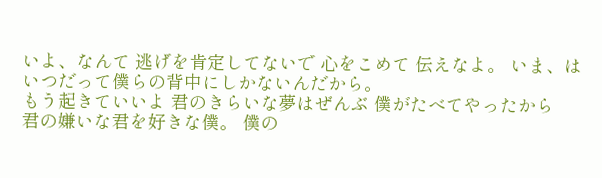いよ、なんて 逃げを肯定してないで 心をこめて 伝えなよ。 いま、は いつだって僕らの背中にしかないんだから。
もう起きていいよ 君のきらいな夢はぜんぶ 僕がたべてやったから
君の嫌いな君を好きな僕。 僕の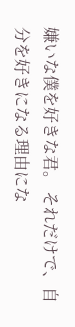嫌いな僕を好きな君。 それだけで、自分を好きになる理由にな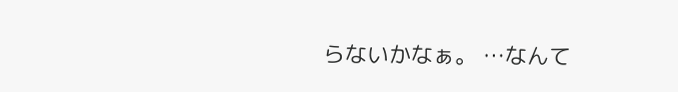らないかなぁ。 …なんて